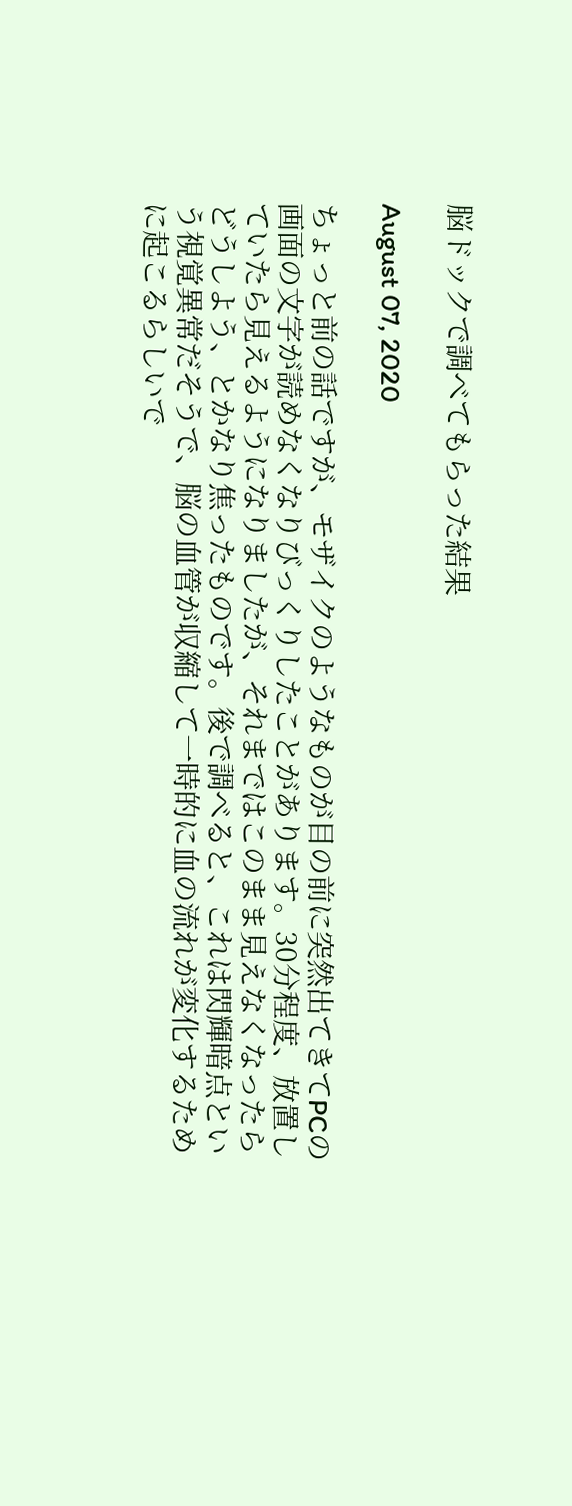脳ドックで調べてもらった結果

August 07, 2020

ちょっと前の話ですが、モザイクのようなものが目の前に突然出てきてPCの画面の文字が読めなくなりびっくりしたことがあります。30分程度、放置していたら見えるようになりましたが、それまではこのまま見えなくなったらどうしよう、とかなり焦ったものです。後で調べると、これは閃輝暗点という視覚異常だそうで、脳の血管が収縮して一時的に血の流れが変化するために起こるらしいで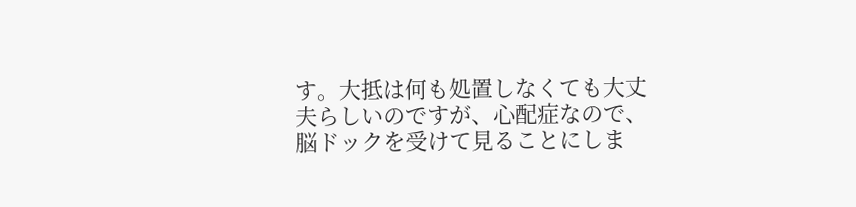す。大抵は何も処置しなくても大丈夫らしいのですが、心配症なので、脳ドックを受けて見ることにしま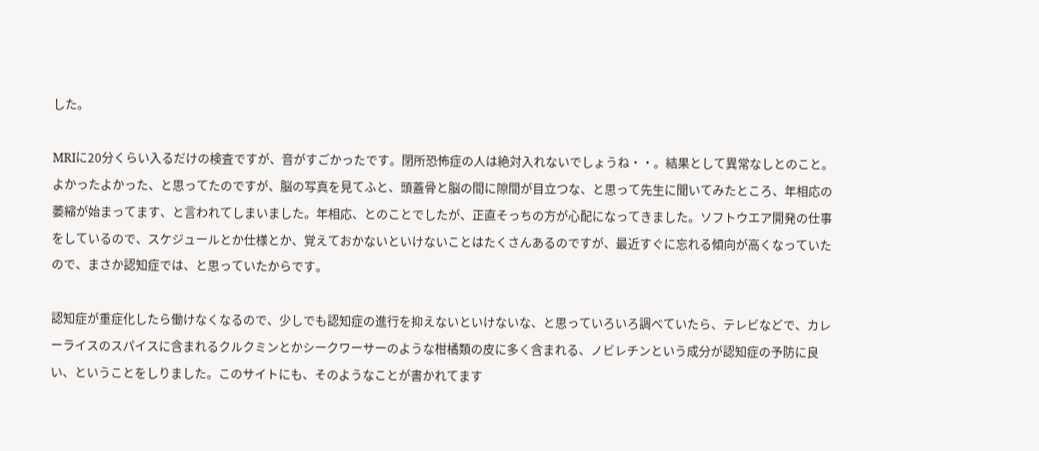した。

MRIに20分くらい入るだけの検査ですが、音がすごかったです。閉所恐怖症の人は絶対入れないでしょうね・・。結果として異常なしとのこと。よかったよかった、と思ってたのですが、脳の写真を見てふと、頭蓋骨と脳の間に隙間が目立つな、と思って先生に聞いてみたところ、年相応の萎縮が始まってます、と言われてしまいました。年相応、とのことでしたが、正直そっちの方が心配になってきました。ソフトウエア開発の仕事をしているので、スケジュールとか仕様とか、覚えておかないといけないことはたくさんあるのですが、最近すぐに忘れる傾向が高くなっていたので、まさか認知症では、と思っていたからです。

認知症が重症化したら働けなくなるので、少しでも認知症の進行を抑えないといけないな、と思っていろいろ調べていたら、テレビなどで、カレーライスのスパイスに含まれるクルクミンとかシークワーサーのような柑橘類の皮に多く含まれる、ノビレチンという成分が認知症の予防に良い、ということをしりました。このサイトにも、そのようなことが書かれてます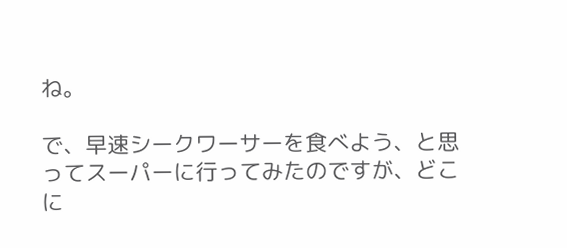ね。

で、早速シークワーサーを食べよう、と思ってスーパーに行ってみたのですが、どこに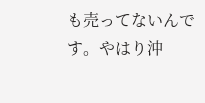も売ってないんです。やはり沖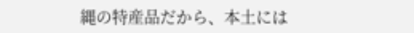縄の特産品だから、本土には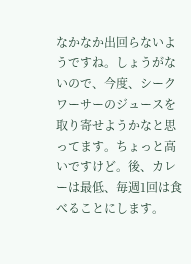なかなか出回らないようですね。しょうがないので、今度、シークワーサーのジュースを取り寄せようかなと思ってます。ちょっと高いですけど。後、カレーは最低、毎週1回は食べることにします。